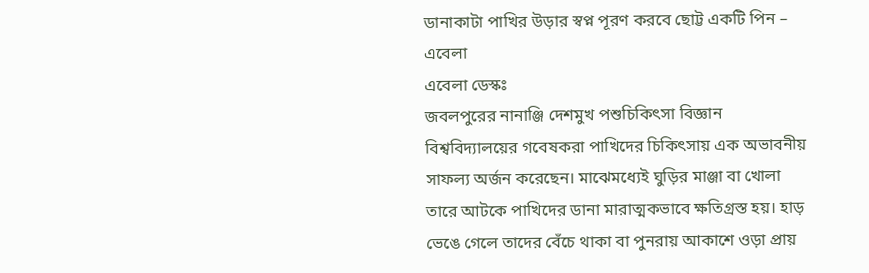ডানাকাটা পাখির উড়ার স্বপ্ন পূরণ করবে ছোট্ট একটি পিন – এবেলা
এবেলা ডেস্কঃ
জবলপুরের নানাঞ্জি দেশমুখ পশুচিকিৎসা বিজ্ঞান বিশ্ববিদ্যালয়ের গবেষকরা পাখিদের চিকিৎসায় এক অভাবনীয় সাফল্য অর্জন করেছেন। মাঝেমধ্যেই ঘুড়ির মাঞ্জা বা খোলা তারে আটকে পাখিদের ডানা মারাত্মকভাবে ক্ষতিগ্রস্ত হয়। হাড় ভেঙে গেলে তাদের বেঁচে থাকা বা পুনরায় আকাশে ওড়া প্রায়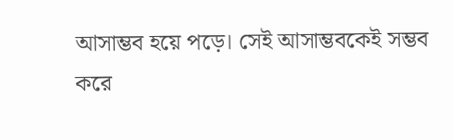আসাম্ভব হয়ে পড়ে। সেই আসাম্ভবকেই সম্ভব করে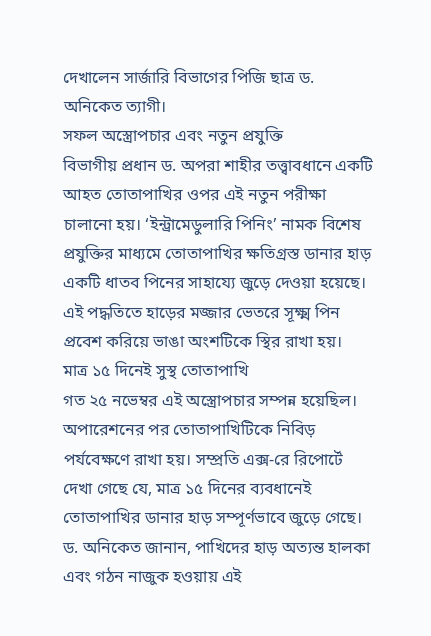দেখালেন সার্জারি বিভাগের পিজি ছাত্র ড. অনিকেত ত্যাগী।
সফল অস্ত্রোপচার এবং নতুন প্রযুক্তি
বিভাগীয় প্রধান ড. অপরা শাহীর তত্ত্বাবধানে একটি আহত তোতাপাখির ওপর এই নতুন পরীক্ষা চালানো হয়। ‘ইন্ট্রামেডুলারি পিনিং’ নামক বিশেষ প্রযুক্তির মাধ্যমে তোতাপাখির ক্ষতিগ্রস্ত ডানার হাড় একটি ধাতব পিনের সাহায্যে জুড়ে দেওয়া হয়েছে। এই পদ্ধতিতে হাড়ের মজ্জার ভেতরে সূক্ষ্ম পিন প্রবেশ করিয়ে ভাঙা অংশটিকে স্থির রাখা হয়।
মাত্র ১৫ দিনেই সুস্থ তোতাপাখি
গত ২৫ নভেম্বর এই অস্ত্রোপচার সম্পন্ন হয়েছিল। অপারেশনের পর তোতাপাখিটিকে নিবিড় পর্যবেক্ষণে রাখা হয়। সম্প্রতি এক্স-রে রিপোর্টে দেখা গেছে যে, মাত্র ১৫ দিনের ব্যবধানেই তোতাপাখির ডানার হাড় সম্পূর্ণভাবে জুড়ে গেছে। ড. অনিকেত জানান, পাখিদের হাড় অত্যন্ত হালকা এবং গঠন নাজুক হওয়ায় এই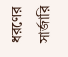ধরণের সার্জারি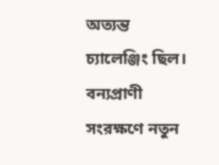অত্যন্ত চ্যালেঞ্জিং ছিল।
বন্যপ্রাণী সংরক্ষণে নতুন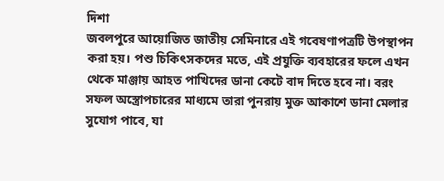দিশা
জবলপুরে আয়োজিত জাতীয় সেমিনারে এই গবেষণাপত্রটি উপস্থাপন করা হয়। পশু চিকিৎসকদের মতে, এই প্রযুক্তি ব্যবহারের ফলে এখন থেকে মাঞ্জায় আহত পাখিদের ডানা কেটে বাদ দিতে হবে না। বরং সফল অস্ত্রোপচারের মাধ্যমে তারা পুনরায় মুক্ত আকাশে ডানা মেলার সুযোগ পাবে, যা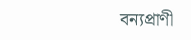বন্যপ্রাণী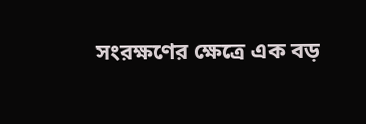সংরক্ষণের ক্ষেত্রে এক বড়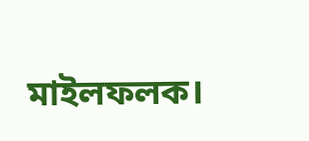মাইলফলক।